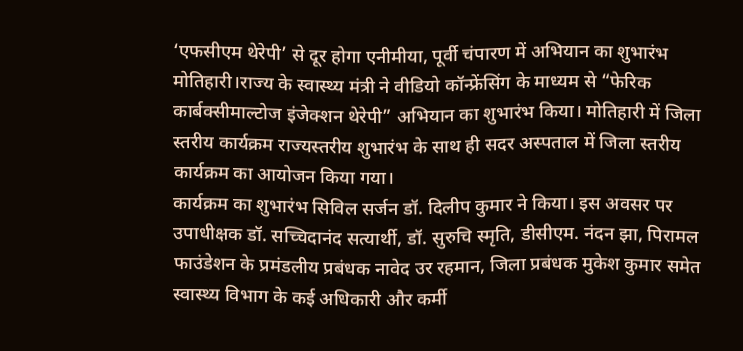‘एफसीएम थेरेपी’ से दूर होगा एनीमीया, पूर्वी चंपारण में अभियान का शुभारंभ
मोतिहारी।राज्य के स्वास्थ्य मंत्री ने वीडियो कॉन्फ्रेंसिंग के माध्यम से “फेरिक कार्बक्सीमाल्टोज इंजेक्शन थेरेपी” अभियान का शुभारंभ किया। मोतिहारी में जिला स्तरीय कार्यक्रम राज्यस्तरीय शुभारंभ के साथ ही सदर अस्पताल में जिला स्तरीय कार्यक्रम का आयोजन किया गया।
कार्यक्रम का शुभारंभ सिविल सर्जन डॉ. दिलीप कुमार ने किया। इस अवसर पर उपाधीक्षक डॉ. सच्चिदानंद सत्यार्थी, डॉ. सुरुचि स्मृति, डीसीएम. नंदन झा, पिरामल फाउंडेशन के प्रमंडलीय प्रबंधक नावेद उर रहमान, जिला प्रबंधक मुकेश कुमार समेत स्वास्थ्य विभाग के कई अधिकारी और कर्मी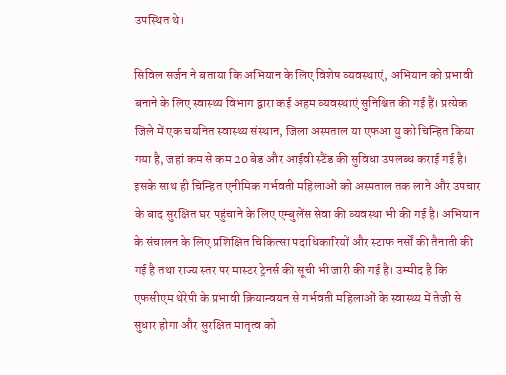उपस्थित थे।

सिविल सर्जन ने बताया कि अभियान के लिए विशेष व्यवस्थाएं, अभियान को प्रभावी बनाने के लिए स्वास्थ्य विभाग द्वारा कई अहम व्यवस्थाएं सुनिश्चित की गई हैं। प्रत्येक जिले में एक चयनित स्वास्थ्य संस्थान, जिला अस्पताल या एफआ यु को चिन्हित किया गया है, जहां कम से कम 20 बेड और आईवी स्टैंड की सुविधा उपलब्ध कराई गई है।
इसके साथ ही चिन्हित एनीमिक गर्भवती महिलाओं को अस्पताल तक लाने और उपचार के बाद सुरक्षित घर पहुंचाने के लिए एम्बुलेंस सेवा की व्यवस्था भी की गई है। अभियान के संचालन के लिए प्रशिक्षित चिकित्सा पदाधिकारियों और स्टाफ नर्सों की तैनाती की गई है तथा राज्य स्तर पर मास्टर ट्रेनर्स की सूची भी जारी की गई है। उम्मीद है कि एफसीएम थेरेपी के प्रभावी क्रियान्वयन से गर्भवती महिलाओं के स्वास्थ्य में तेजी से सुधार होगा और सुरक्षित मातृत्व को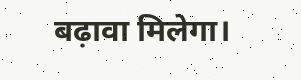बढ़ावा मिलेगा।